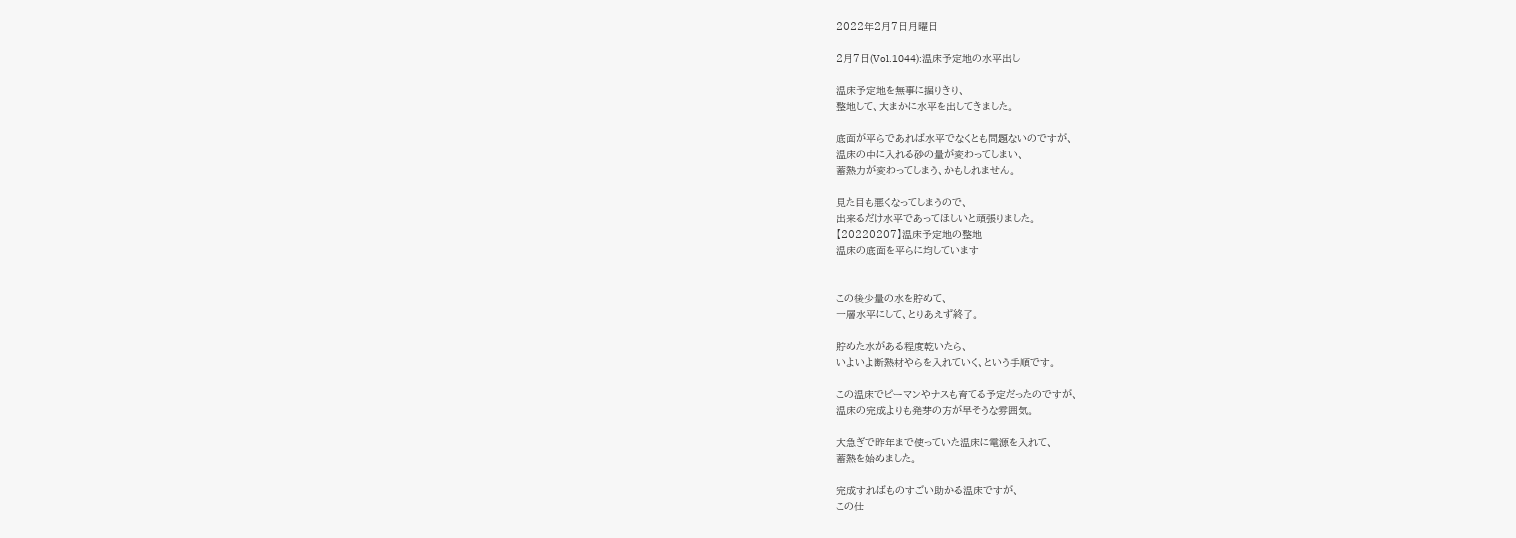2022年2月7日月曜日

2月7日(Vol.1044):温床予定地の水平出し

温床予定地を無事に掘りきり、
整地して、大まかに水平を出してきました。

底面が平らであれば水平でなくとも問題ないのですが、
温床の中に入れる砂の量が変わってしまい、
蓄熱力が変わってしまう、かもしれません。

見た目も悪くなってしまうので、
出来るだけ水平であってほしいと頑張りました。
【20220207】温床予定地の整地
温床の底面を平らに均しています


この後少量の水を貯めて、
一層水平にして、とりあえず終了。

貯めた水がある程度乾いたら、
いよいよ断熱材やらを入れていく、という手順です。

この温床でピーマンやナスも育てる予定だったのですが、
温床の完成よりも発芽の方が早そうな雰囲気。

大急ぎで昨年まで使っていた温床に電源を入れて、
蓄熱を始めました。

完成すればものすごい助かる温床ですが、
この仕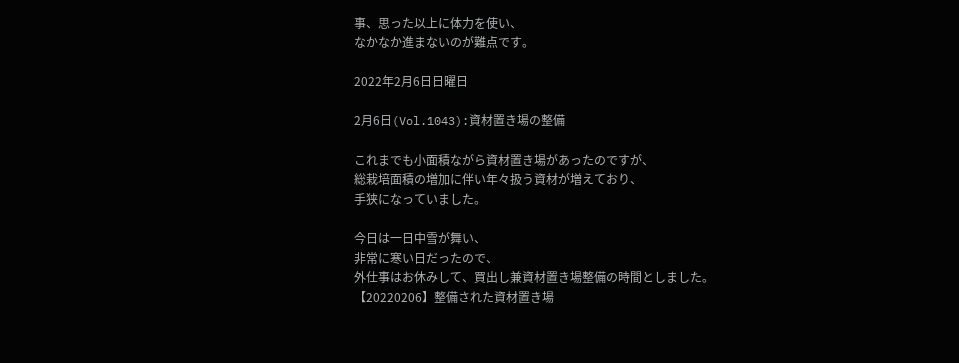事、思った以上に体力を使い、
なかなか進まないのが難点です。

2022年2月6日日曜日

2月6日(Vol.1043):資材置き場の整備

これまでも小面積ながら資材置き場があったのですが、
総栽培面積の増加に伴い年々扱う資材が増えており、
手狭になっていました。

今日は一日中雪が舞い、
非常に寒い日だったので、
外仕事はお休みして、買出し兼資材置き場整備の時間としました。
【20220206】整備された資材置き場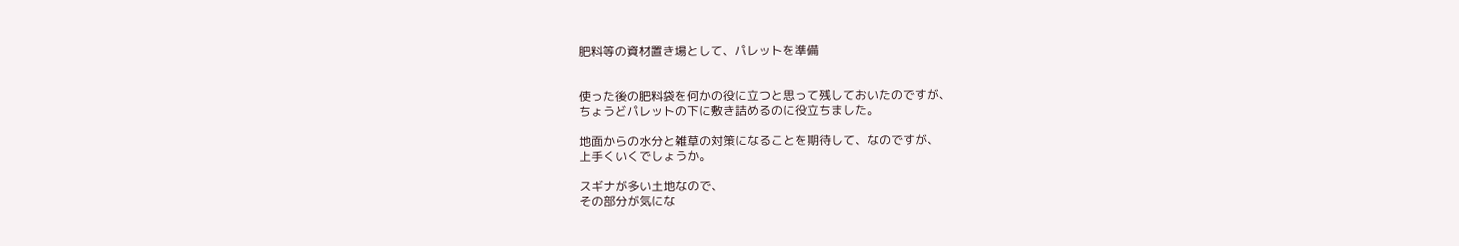肥料等の資材置き場として、パレットを準備


使った後の肥料袋を何かの役に立つと思って残しておいたのですが、
ちょうどパレットの下に敷き詰めるのに役立ちました。

地面からの水分と雑草の対策になることを期待して、なのですが、
上手くいくでしょうか。

スギナが多い土地なので、
その部分が気にな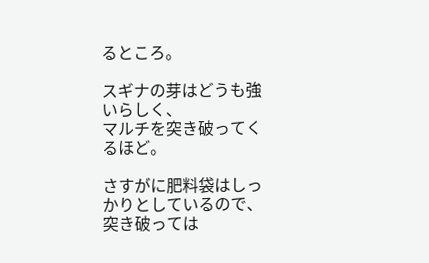るところ。

スギナの芽はどうも強いらしく、
マルチを突き破ってくるほど。

さすがに肥料袋はしっかりとしているので、
突き破っては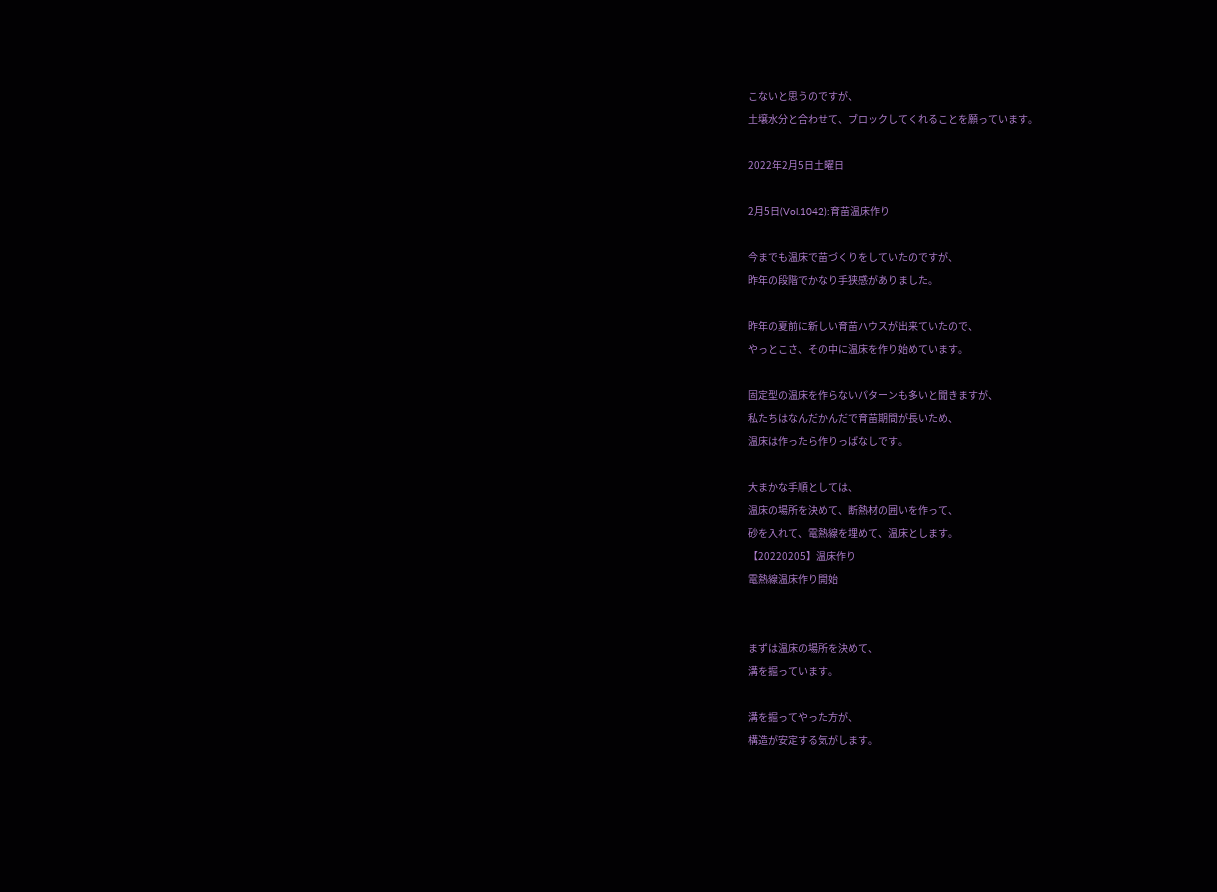こないと思うのですが、
土壌水分と合わせて、ブロックしてくれることを願っています。

2022年2月5日土曜日

2月5日(Vol.1042):育苗温床作り

今までも温床で苗づくりをしていたのですが、
昨年の段階でかなり手狭感がありました。

昨年の夏前に新しい育苗ハウスが出来ていたので、
やっとこさ、その中に温床を作り始めています。

固定型の温床を作らないパターンも多いと聞きますが、
私たちはなんだかんだで育苗期間が長いため、
温床は作ったら作りっぱなしです。

大まかな手順としては、
温床の場所を決めて、断熱材の囲いを作って、
砂を入れて、電熱線を埋めて、温床とします。
【20220205】温床作り
電熱線温床作り開始


まずは温床の場所を決めて、
溝を掘っています。

溝を掘ってやった方が、
構造が安定する気がします。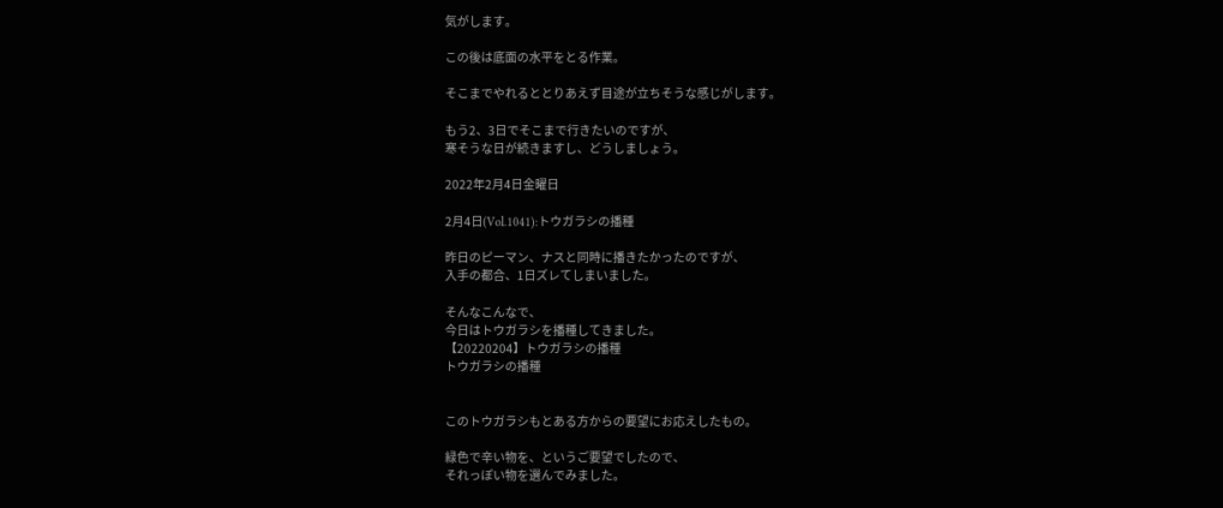気がします。

この後は底面の水平をとる作業。

そこまでやれるととりあえず目途が立ちそうな感じがします。

もう2、3日でそこまで行きたいのですが、
寒そうな日が続きますし、どうしましょう。

2022年2月4日金曜日

2月4日(Vol.1041):トウガラシの播種

昨日のピーマン、ナスと同時に播きたかったのですが、
入手の都合、1日ズレてしまいました。

そんなこんなで、
今日はトウガラシを播種してきました。
【20220204】トウガラシの播種
トウガラシの播種


このトウガラシもとある方からの要望にお応えしたもの。

緑色で辛い物を、というご要望でしたので、
それっぽい物を選んでみました。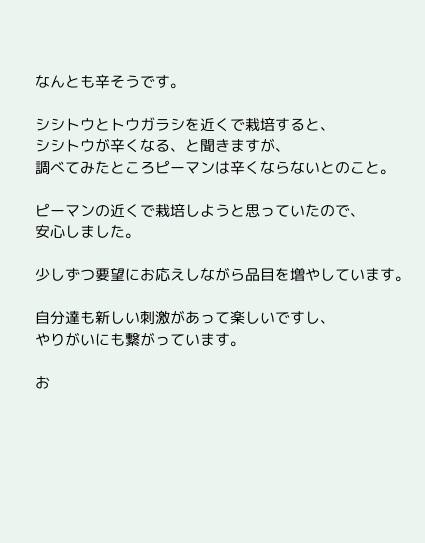なんとも辛そうです。

シシトウとトウガラシを近くで栽培すると、
シシトウが辛くなる、と聞きますが、
調べてみたところピーマンは辛くならないとのこと。

ピーマンの近くで栽培しようと思っていたので、
安心しました。

少しずつ要望にお応えしながら品目を増やしています。

自分達も新しい刺激があって楽しいですし、
やりがいにも繋がっています。

お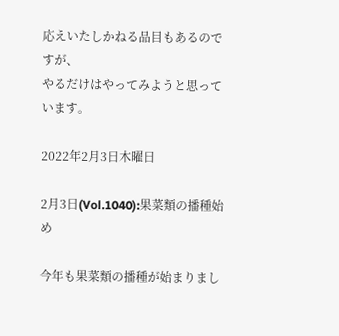応えいたしかねる品目もあるのですが、
やるだけはやってみようと思っています。

2022年2月3日木曜日

2月3日(Vol.1040):果菜類の播種始め

今年も果菜類の播種が始まりまし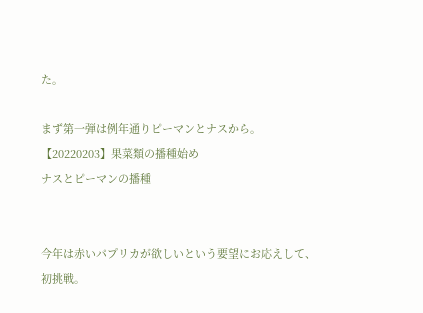た。

まず第一弾は例年通りピーマンとナスから。
【20220203】果菜類の播種始め
ナスとピーマンの播種


今年は赤いパプリカが欲しいという要望にお応えして、
初挑戦。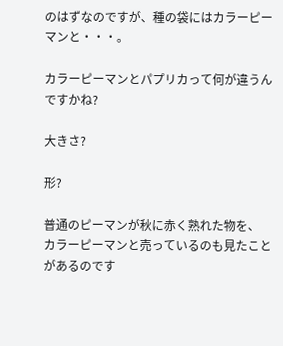のはずなのですが、種の袋にはカラーピーマンと・・・。

カラーピーマンとパプリカって何が違うんですかね?

大きさ?

形?

普通のピーマンが秋に赤く熟れた物を、
カラーピーマンと売っているのも見たことがあるのです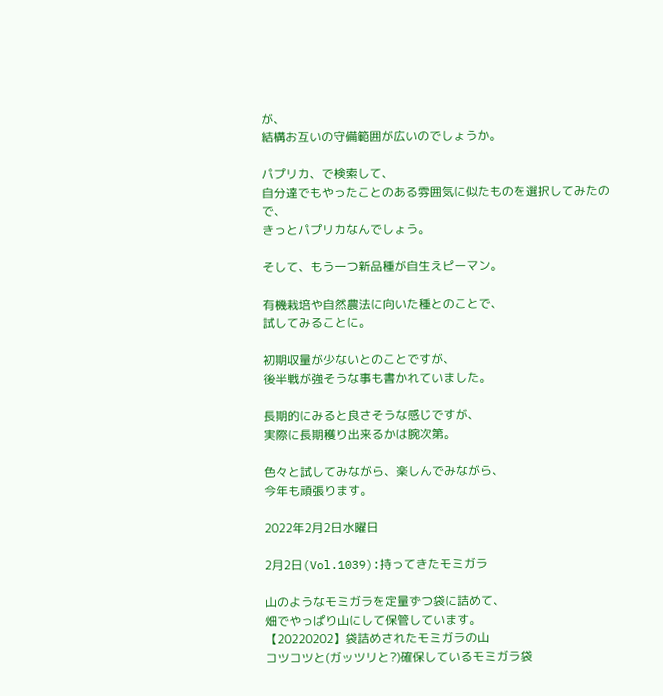が、
結構お互いの守備範囲が広いのでしょうか。

パプリカ、で検索して、
自分達でもやったことのある雰囲気に似たものを選択してみたので、
きっとパプリカなんでしょう。

そして、もう一つ新品種が自生えピーマン。

有機栽培や自然農法に向いた種とのことで、
試してみることに。

初期収量が少ないとのことですが、
後半戦が強そうな事も書かれていました。

長期的にみると良さそうな感じですが、
実際に長期穫り出来るかは腕次第。

色々と試してみながら、楽しんでみながら、
今年も頑張ります。

2022年2月2日水曜日

2月2日(Vol.1039):持ってきたモミガラ

山のようなモミガラを定量ずつ袋に詰めて、
畑でやっぱり山にして保管しています。
【20220202】袋詰めされたモミガラの山
コツコツと(ガッツリと?)確保しているモミガラ袋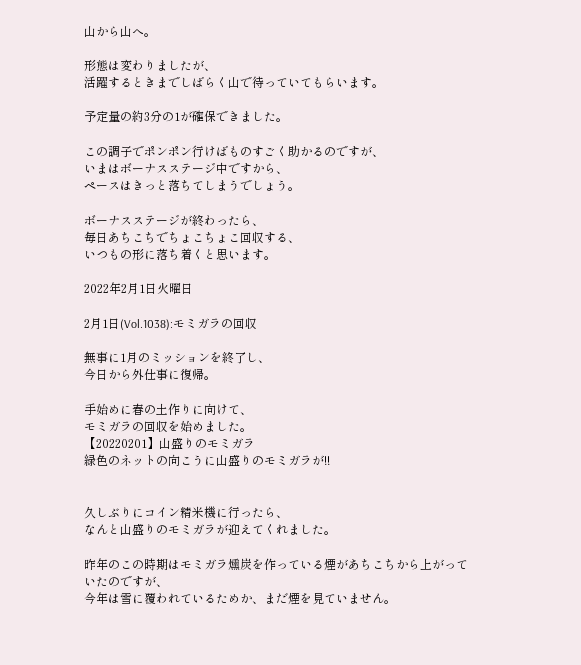山から山へ。

形態は変わりましたが、
活躍するときまでしばらく山で待っていてもらいます。

予定量の約3分の1が確保できました。

この調子でポンポン行けばものすごく助かるのですが、
いまはボーナスステージ中ですから、
ペースはきっと落ちてしまうでしょう。

ボーナスステージが終わったら、
毎日あちこちでちょこちょこ回収する、
いつもの形に落ち着くと思います。

2022年2月1日火曜日

2月1日(Vol.1038):モミガラの回収

無事に1月のミッションを終了し、
今日から外仕事に復帰。

手始めに春の土作りに向けて、
モミガラの回収を始めました。
【20220201】山盛りのモミガラ
緑色のネットの向こうに山盛りのモミガラが!!


久しぶりにコイン精米機に行ったら、
なんと山盛りのモミガラが迎えてくれました。

昨年のこの時期はモミガラ燻炭を作っている煙があちこちから上がっていたのですが、
今年は雪に覆われているためか、まだ煙を見ていません。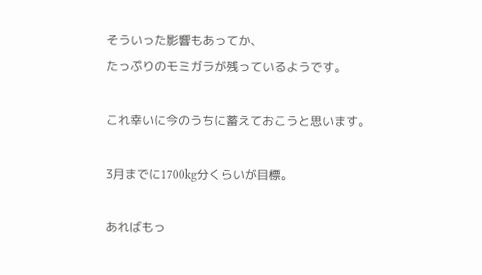そういった影響もあってか、
たっぷりのモミガラが残っているようです。

これ幸いに今のうちに蓄えておこうと思います。

3月までに1700kg分くらいが目標。

あればもっ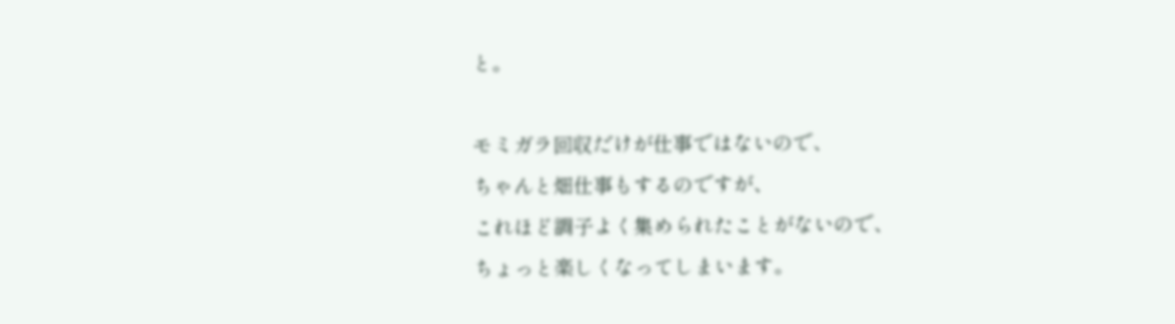と。

モミガラ回収だけが仕事ではないので、
ちゃんと畑仕事もするのですが、
これほど調子よく集められたことがないので、
ちょっと楽しくなってしまいます。